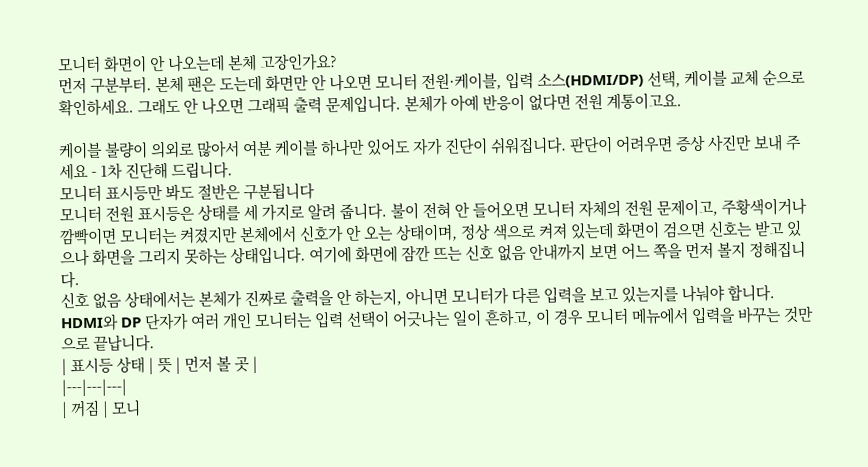모니터 화면이 안 나오는데 본체 고장인가요?
먼저 구분부터. 본체 팬은 도는데 화면만 안 나오면 모니터 전원·케이블, 입력 소스(HDMI/DP) 선택, 케이블 교체 순으로 확인하세요. 그래도 안 나오면 그래픽 출력 문제입니다. 본체가 아예 반응이 없다면 전원 계통이고요.

케이블 불량이 의외로 많아서 여분 케이블 하나만 있어도 자가 진단이 쉬워집니다. 판단이 어려우면 증상 사진만 보내 주세요 - 1차 진단해 드립니다.
모니터 표시등만 봐도 절반은 구분됩니다
모니터 전원 표시등은 상태를 세 가지로 알려 줍니다. 불이 전혀 안 들어오면 모니터 자체의 전원 문제이고, 주황색이거나 깜빡이면 모니터는 켜졌지만 본체에서 신호가 안 오는 상태이며, 정상 색으로 켜져 있는데 화면이 검으면 신호는 받고 있으나 화면을 그리지 못하는 상태입니다. 여기에 화면에 잠깐 뜨는 신호 없음 안내까지 보면 어느 쪽을 먼저 볼지 정해집니다.
신호 없음 상태에서는 본체가 진짜로 출력을 안 하는지, 아니면 모니터가 다른 입력을 보고 있는지를 나눠야 합니다. HDMI와 DP 단자가 여러 개인 모니터는 입력 선택이 어긋나는 일이 흔하고, 이 경우 모니터 메뉴에서 입력을 바꾸는 것만으로 끝납니다.
| 표시등 상태 | 뜻 | 먼저 볼 곳 |
|---|---|---|
| 꺼짐 | 모니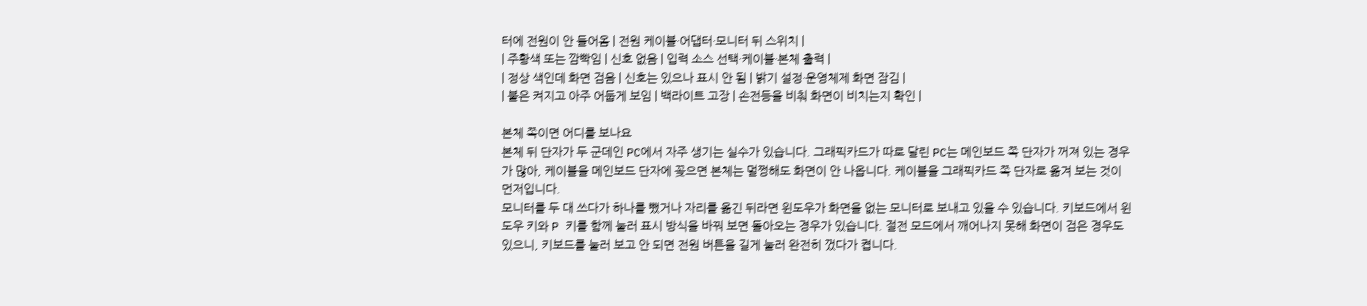터에 전원이 안 들어옴 | 전원 케이블·어댑터·모니터 뒤 스위치 |
| 주황색 또는 깜빡임 | 신호 없음 | 입력 소스 선택·케이블·본체 출력 |
| 정상 색인데 화면 검음 | 신호는 있으나 표시 안 됨 | 밝기 설정·운영체제 화면 잠김 |
| 불은 켜지고 아주 어둡게 보임 | 백라이트 고장 | 손전등을 비춰 화면이 비치는지 확인 |

본체 쪽이면 어디를 보나요
본체 뒤 단자가 두 군데인 PC에서 자주 생기는 실수가 있습니다. 그래픽카드가 따로 달린 PC는 메인보드 쪽 단자가 꺼져 있는 경우가 많아, 케이블을 메인보드 단자에 꽂으면 본체는 멀쩡해도 화면이 안 나옵니다. 케이블을 그래픽카드 쪽 단자로 옮겨 보는 것이 먼저입니다.
모니터를 두 대 쓰다가 하나를 뺐거나 자리를 옮긴 뒤라면 윈도우가 화면을 없는 모니터로 보내고 있을 수 있습니다. 키보드에서 윈도우 키와 P 키를 함께 눌러 표시 방식을 바꿔 보면 돌아오는 경우가 있습니다. 절전 모드에서 깨어나지 못해 화면이 검은 경우도 있으니, 키보드를 눌러 보고 안 되면 전원 버튼을 길게 눌러 완전히 껐다가 켭니다.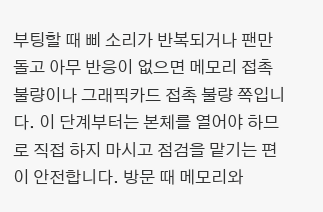부팅할 때 삐 소리가 반복되거나 팬만 돌고 아무 반응이 없으면 메모리 접촉 불량이나 그래픽카드 접촉 불량 쪽입니다. 이 단계부터는 본체를 열어야 하므로 직접 하지 마시고 점검을 맡기는 편이 안전합니다. 방문 때 메모리와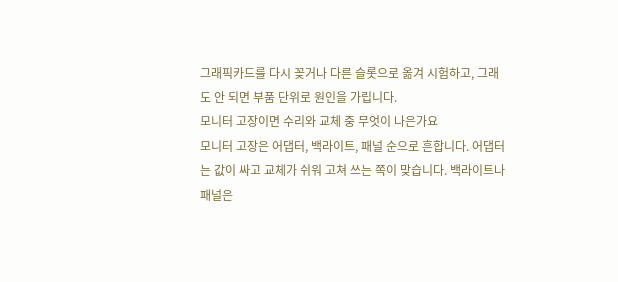그래픽카드를 다시 꽂거나 다른 슬롯으로 옮겨 시험하고, 그래도 안 되면 부품 단위로 원인을 가립니다.
모니터 고장이면 수리와 교체 중 무엇이 나은가요
모니터 고장은 어댑터, 백라이트, 패널 순으로 흔합니다. 어댑터는 값이 싸고 교체가 쉬워 고쳐 쓰는 쪽이 맞습니다. 백라이트나 패널은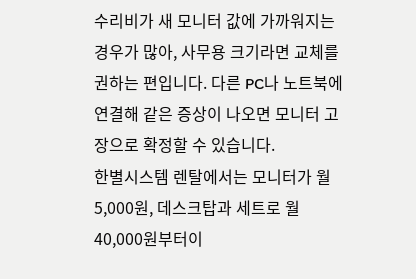수리비가 새 모니터 값에 가까워지는 경우가 많아, 사무용 크기라면 교체를 권하는 편입니다. 다른 PC나 노트북에 연결해 같은 증상이 나오면 모니터 고장으로 확정할 수 있습니다.
한별시스템 렌탈에서는 모니터가 월 5,000원, 데스크탑과 세트로 월 40,000원부터이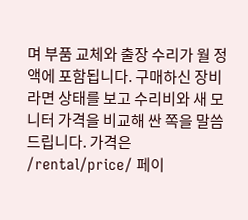며 부품 교체와 출장 수리가 월 정액에 포함됩니다. 구매하신 장비라면 상태를 보고 수리비와 새 모니터 가격을 비교해 싼 쪽을 말씀드립니다. 가격은 /rental/price/ 페이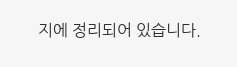지에 정리되어 있습니다.